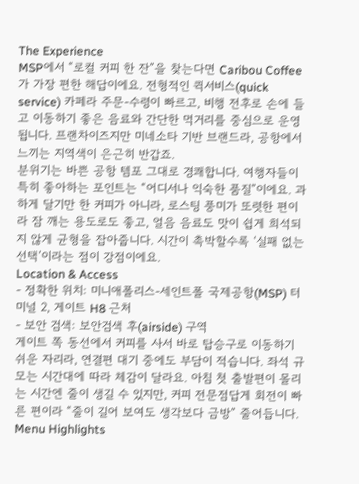The Experience
MSP에서 “로컬 커피 한 잔”을 찾는다면 Caribou Coffee가 가장 편한 해답이에요. 전형적인 퀵서비스(quick service) 카페라 주문-수령이 빠르고, 비행 전후로 손에 들고 이동하기 좋은 음료와 간단한 먹거리를 중심으로 운영됩니다. 프랜차이즈지만 미네소타 기반 브랜드라, 공항에서 느끼는 지역색이 은근히 반갑죠.
분위기는 바쁜 공항 템포 그대로 경쾌합니다. 여행자들이 특히 좋아하는 포인트는 “어디서나 익숙한 품질”이에요. 과하게 달기만 한 커피가 아니라, 로스팅 풍미가 또렷한 편이라 잠 깨는 용도로도 좋고, 얼음 음료도 맛이 쉽게 희석되지 않게 균형을 잡아줍니다. 시간이 촉박할수록 ‘실패 없는 선택’이라는 점이 강점이에요.
Location & Access
- 정확한 위치: 미니애폴리스-세인트폴 국제공항(MSP) 터미널 2, 게이트 H8 근처
- 보안 검색: 보안검색 후(airside) 구역
게이트 쪽 동선에서 커피를 사서 바로 탑승구로 이동하기 쉬운 자리라, 연결편 대기 중에도 부담이 적습니다. 좌석 규모는 시간대에 따라 체감이 달라요. 아침 첫 출발편이 몰리는 시간엔 줄이 생길 수 있지만, 커피 전문점답게 회전이 빠른 편이라 “줄이 길어 보여도 생각보다 금방” 줄어듭니다.
Menu Highlights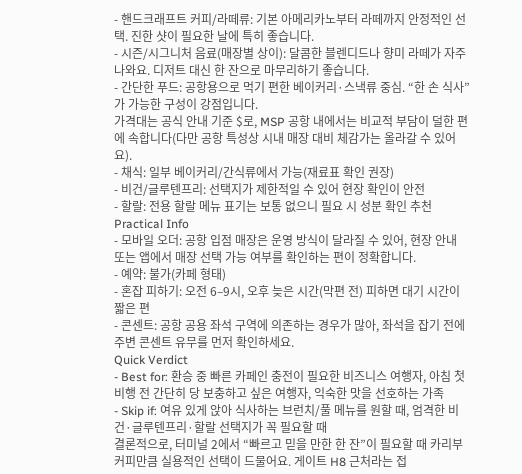- 핸드크래프트 커피/라떼류: 기본 아메리카노부터 라떼까지 안정적인 선택. 진한 샷이 필요한 날에 특히 좋습니다.
- 시즌/시그니처 음료(매장별 상이): 달콤한 블렌디드나 향미 라떼가 자주 나와요. 디저트 대신 한 잔으로 마무리하기 좋습니다.
- 간단한 푸드: 공항용으로 먹기 편한 베이커리·스낵류 중심. “한 손 식사”가 가능한 구성이 강점입니다.
가격대는 공식 안내 기준 $로, MSP 공항 내에서는 비교적 부담이 덜한 편에 속합니다(다만 공항 특성상 시내 매장 대비 체감가는 올라갈 수 있어요).
- 채식: 일부 베이커리/간식류에서 가능(재료표 확인 권장)
- 비건/글루텐프리: 선택지가 제한적일 수 있어 현장 확인이 안전
- 할랄: 전용 할랄 메뉴 표기는 보통 없으니 필요 시 성분 확인 추천
Practical Info
- 모바일 오더: 공항 입점 매장은 운영 방식이 달라질 수 있어, 현장 안내 또는 앱에서 매장 선택 가능 여부를 확인하는 편이 정확합니다.
- 예약: 불가(카페 형태)
- 혼잡 피하기: 오전 6–9시, 오후 늦은 시간(막편 전) 피하면 대기 시간이 짧은 편
- 콘센트: 공항 공용 좌석 구역에 의존하는 경우가 많아, 좌석을 잡기 전에 주변 콘센트 유무를 먼저 확인하세요.
Quick Verdict
- Best for: 환승 중 빠른 카페인 충전이 필요한 비즈니스 여행자, 아침 첫 비행 전 간단히 당 보충하고 싶은 여행자, 익숙한 맛을 선호하는 가족
- Skip if: 여유 있게 앉아 식사하는 브런치/풀 메뉴를 원할 때, 엄격한 비건·글루텐프리·할랄 선택지가 꼭 필요할 때
결론적으로, 터미널 2에서 “빠르고 믿을 만한 한 잔”이 필요할 때 카리부 커피만큼 실용적인 선택이 드물어요. 게이트 H8 근처라는 접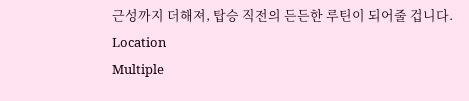근성까지 더해져, 탑승 직전의 든든한 루틴이 되어줄 겁니다.
Location
Multiple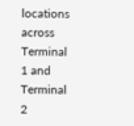locations across Terminal 1 and Terminal 2